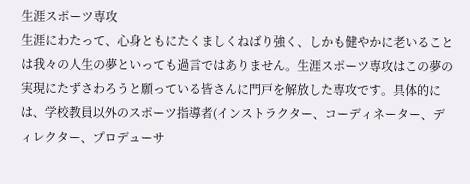生涯スポーツ専攻
生涯にわたって、心身ともにたくましくねばり強く、しかも健やかに老いることは我々の人生の夢といっても過言ではありません。生涯スポーツ専攻はこの夢の実現にたずさわろうと願っている皆さんに門戸を解放した専攻です。具体的には、学校教員以外のスポーツ指導者(インストラクター、コーディネーター、ディレクター、プロデューサ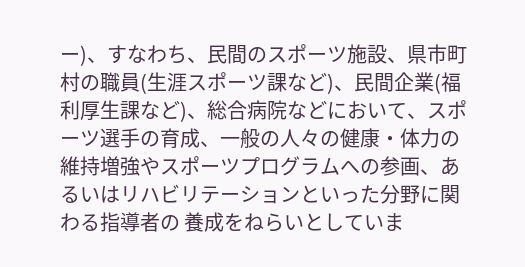ー)、すなわち、民間のスポーツ施設、県市町村の職員(生涯スポーツ課など)、民間企業(福利厚生課など)、総合病院などにおいて、スポーツ選手の育成、一般の人々の健康・体力の維持増強やスポーツプログラムへの参画、あるいはリハビリテーションといった分野に関わる指導者の 養成をねらいとしていま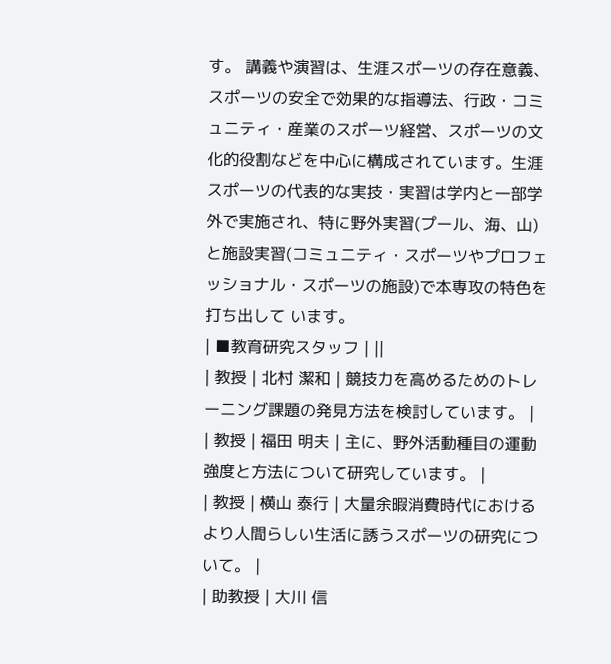す。 講義や演習は、生涯スポーツの存在意義、スポーツの安全で効果的な指導法、行政・コミュニティ・産業のスポーツ経営、スポーツの文化的役割などを中心に構成されています。生涯スポーツの代表的な実技・実習は学内と一部学外で実施され、特に野外実習(プール、海、山)と施設実習(コミュニティ・スポーツやプロフェッショナル・スポーツの施設)で本専攻の特色を打ち出して います。
| ■教育研究スタッフ | ||
| 教授 | 北村 潔和 | 競技力を高めるためのトレーニング課題の発見方法を検討しています。 |
| 教授 | 福田 明夫 | 主に、野外活動種目の運動強度と方法について研究しています。 |
| 教授 | 横山 泰行 | 大量余暇消費時代におけるより人間らしい生活に誘うスポーツの研究について。 |
| 助教授 | 大川 信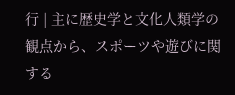行 | 主に歴史学と文化人類学の観点から、スポーツや遊びに関する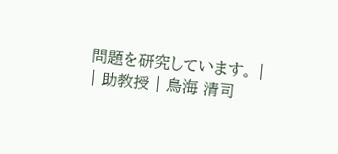問題を研究しています。 |
| 助教授 | 鳥海 清司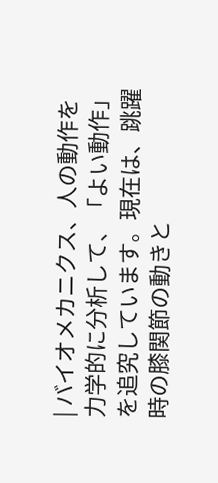| バイオメカニクス、人の動作を力学的に分析して、「よい動作」を追究しています。現在は、跳躍時の膝関節の動きと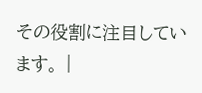その役割に注目しています。 |